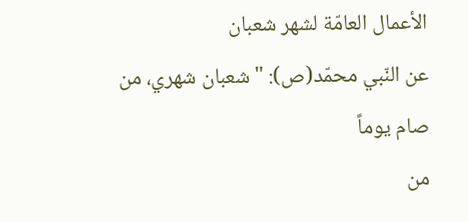الأعمال العامّة لشهر شعبان
عن النّبي محمّد(ص): "شعبان شهري، من صام يوماً
من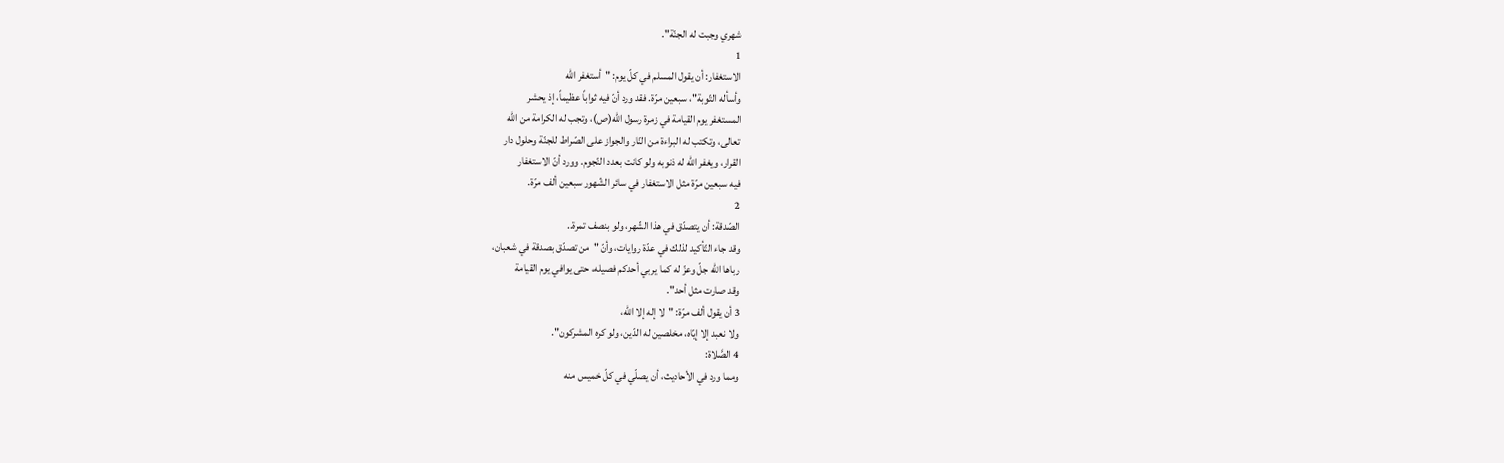شهري وجبت له الجنّة".
1
الاستغفار: أن يقول المسلم في كلّ يوم: "أستغفر الله
وأسأله التّوبة"، سبعين مرّة. فقد ورد أنّ فيه ثواباً عظيماً، إذ يحشر
المستغفر يوم القيامة في زمرة رسول اللّه(ص)، وتجب له الكرامة من اللّه
تعالى، وتكتب له البراءة من النّار والجواز على الصّراط للجنّة وحلول دار
القرار، ويغفر اللّه له ذنوبه ولو كانت بعدد النّجوم. وورد أنّ الاستغفار
فيه سبعين مرّة مثل الاستغفار في سائر الشّهور سبعين ألف مرّة.
2
الصّدقة: أن يتصدّق في هذا الشّهر، ولو بنصف تمرة..
وقد جاء التّأكيد لذلك في عدّة روايات، وأنّ "من تصدّق بصدقة في شعبان،
رباها اللّه جلّ وعزّ له كما يربي أحدكم فصيله، حتى يوافي يوم القيامة
وقد صارت مثل أحد".
3 أن يقول ألف مرّة: "لا إله إلا الله،
ولا نعبد إلا إيّاه، مخلصين له الدّين، ولو كره المشركون".
4 الصَّلاة:
ومما ورد في الأحاديث، أن يصلّي في كلّ خميس منه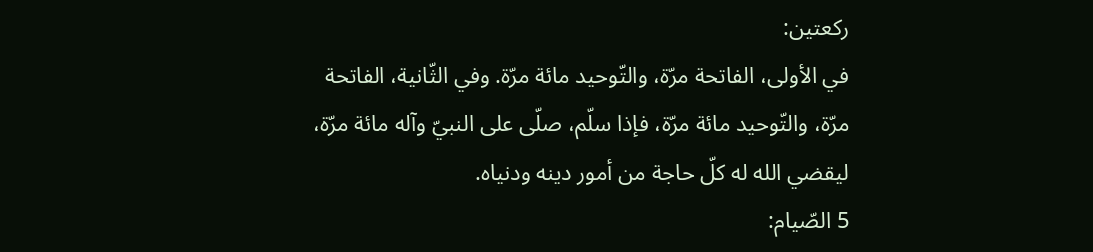ركعتين:
في الأولى، الفاتحة مرّة، والتّوحيد مائة مرّة. وفي الثّانية، الفاتحة
مرّة، والتّوحيد مائة مرّة، فإذا سلّم، صلّى على النبيّ وآله مائة مرّة،
ليقضي الله له كلّ حاجة من أمور دينه ودنياه.
5 الصّيام: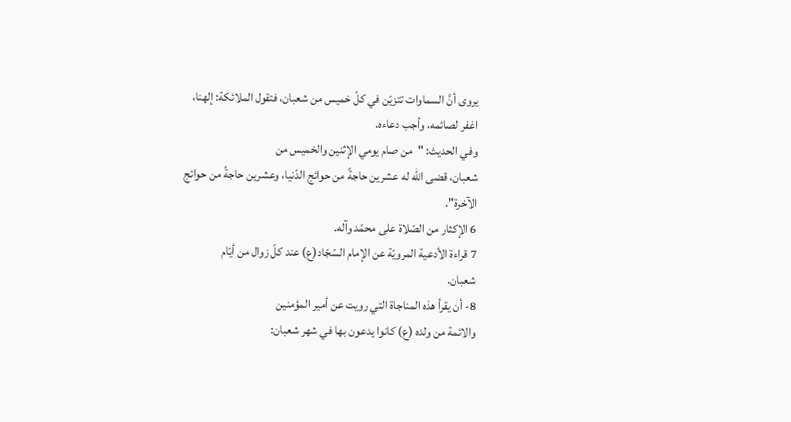يروى أنَّ السماوات تتزيّن في كلّ خميس من شعبان، فتقول الملائكة: إلهنا،
اغفر لصائمه، وأجب دعاءه.
وفي الحديث: "من صام يومي الإثنين والخميس من
شعبان، قضى الله له عشرين حاجةً من حوائج الدّنيا، وعشرين حاجةً من حوائج
الآخرة".
6 الإكثار من الصّلاة على محمّد وآله.
7 قراءة الأدعية المرويّة عن الإمام السّجّاد(ع) عند كلّ زوال من أيّام
شعبان.
8- أن يقرأ هذه المناجاة التي رويت عن أمير المؤمنين
والائمة من ولده (ع) كانوا يدعون بها في شهر شعبان: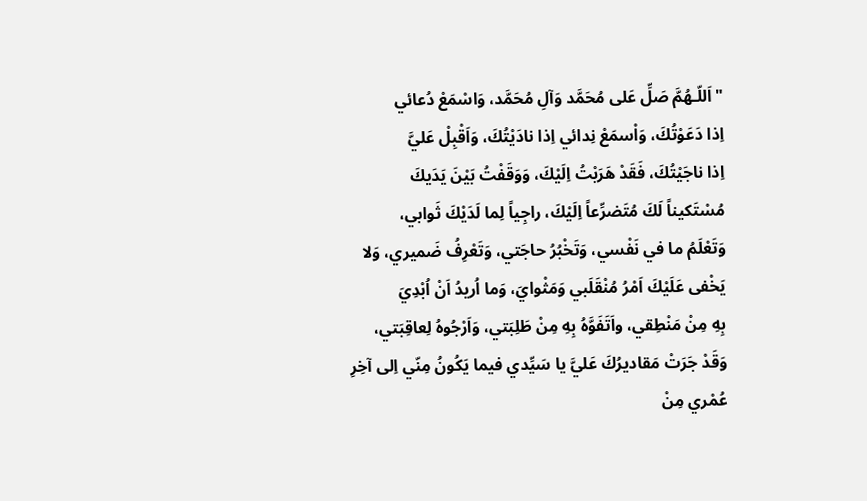"اَللّـهُمَّ صَلِّ عَلى مُحَمَّد وَآلِ مُحَمَّد، وَاسْمَعْ دُعائي
اِذا دَعَوْتُكَ، وَاْسمَعْ نِدائي اِذا نادَيْتُكَ، وَاَقْبِلْ عَليَّ
اِذا ناجَيْتُكَ، فَقَدْ هَرَبْتُ اِلَيْكَ، وَوَقَفْتُ بَيْنَ يَدَيكَ
مُسْتَكيناً لَكَ مُتَضرِّعاً اِلَيْكَ، راجِياً لِما لَدَيْكَ ثَوابي،
وَتَعْلَمُ ما في نَفْسي، وَتَخْبُرُ حاجَتي، وَتَعْرِفُ ضَميري، وَلا
يَخْفى عَلَيْكَ اَمْرُ مُنْقَلَبي وَمَثْوايَ، وَما اُريدُ اَنْ اُبْدِيَ
بِهِ مِنْ مَنْطِقي، واَتَفَوَّهُ بِهِ مِنْ طَلِبَتي، وَاَرْجُوهُ لِعاقِبَتي،
وَقَدْ جَرَتْ مَقاديرُكَ عَليَّ يا سَيِّدي فيما يَكُونُ مِنّي اِلى آخِرِ
عُمْري مِنْ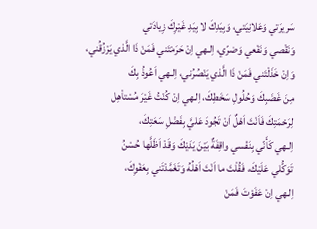سَريرَتي وَعَلانِيَتي، وَبِيَدِكَ لا بِيَدِ غَيْرِكَ زِيادَتي
وَنَقْصي وَنَفْعي وَضرّي، اِلـهي اِنْ حَرَمْتَني فَمَنْ ذَا الَّذي يَرْزُقُني،
وَاِنْ خَذَلْتَني فَمَنْ ذَا الَّذي يَنْصُرُني، اِلـهي اَعُوذُ بِكَ
مِنَ غَضَبِكَ وَحُلُولِ سَخَطِكَ، اِلـهي اِنْ كُنْتُ غَيْرَ مُسْتاْهِل
لِرَحْمَتِكَ فَاَنْتَ اَهْلٌ اَنْ تَجُودَ عَليَّ بِفَضْلِ سَعَتِكَ،
اِلـهي كَأَنّي بِنَفْسي واقِفَةٌ بَيْنَ يَدَيْكَ وَقَدْ اَظَلَّها حُسْنُ
تَوَكُّلي عَلَيْكَ، فَقُلْتَ ما اَنْتَ اَهْلُهُ وَتَغَمَّدْتَني بِعَفْوِكَ،
اِلـهي اِنْ عَفَوْتَ فَمَنْ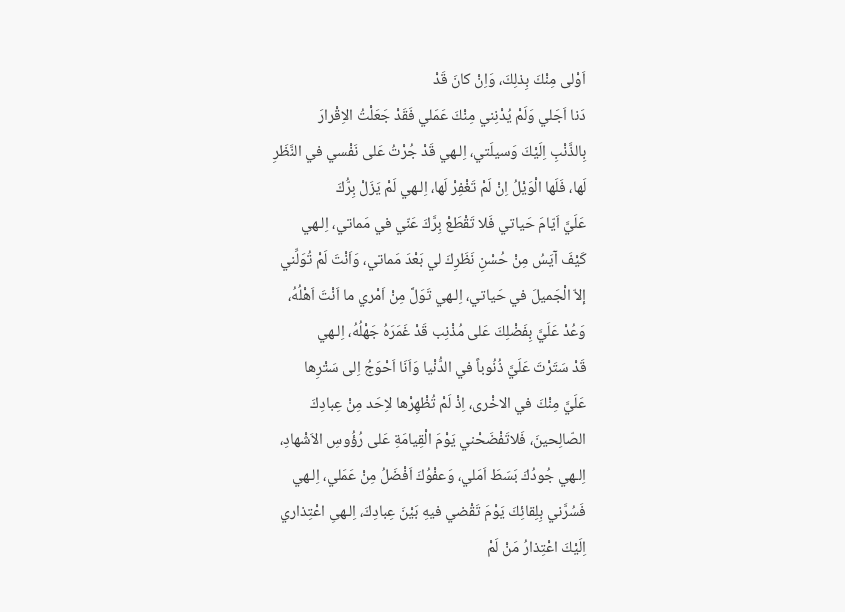اَوْلى مِنْكَ بِذلِكَ، وَاِنْ كانَ قَدْ
دَنا اَجَلي وَلَمْ يُدْنِني مِنْكَ عَمَلي فَقَدْ جَعَلْتُ الاِقْرارَ
بِالذَّنْبِ اِلَيْكَ وَسيلَتي، اِلـهي قَدْ جُرْتُ عَلى نَفْسي في النَّظَرِ
لَها، فَلَها الْوَيْلُ اِنْ لَمْ تَغْفِرْ لَها، اِلـهي لَمْ يَزَلْ بِرُّكَ
عَلَيَّ اَيّامَ حَياتي فَلا تَقْطَعْ بِرَّكَ عَنّي في مَماتي، اِلـهي
كَيْفَ آيَسُ مِنْ حُسْنِ نَظَرِكَ لي بَعْدَ مَماتي، وَاَنْتَ لَمْ تُوَلِّني
إلاّ الْجَميلَ في حَياتي، اِلـهي تَوَلَّ مِنْ اَمْري ما اَنْتَ اَهْلُهُ،
وَعُدْ عَلَيَّ بِفَضْلِكَ عَلى مُذْنِب قَدْ غَمَرَهُ جَهْلُهُ، اِلـهي
قَدْ سَتَرْتَ عَلَيَّ ذُنُوباً في الدُّنْيا وَاَنَا اَحْوَجُ اِلى سَتْرِها
عَلَيَّ مِنْكَ في الاخْرى، اِذْ لَمْ تُظْهِرْها لاِحَد مِنْ عِبادِكَ
الصّالِحينَ، فَلاتَفْضَحْني يَوْمَ الْقِيامَةِ عَلى رُؤُوسِ الاَشْهادِ،
اِلـهي جُودُكَ بَسَطَ اَمَلي، وَعفْوُكَ اَفْضَلُ مِنْ عَمَلي، اِلـهي
فَسُرَّني بِلِقائِكَ يَوْمَ تَقْضي فيهِ بَيْنَ عِبادِكَ، اِلـهىِ اعْتِذاري
اِلَيْكَ اعْتِذارُ مَنْ لَمْ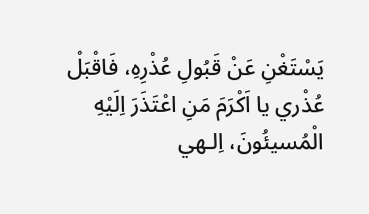يَسْتَغْنِ عَنْ قَبُولِ عُذْرِهِ، فَاقْبَلْ
عُذْري يا اَكْرَمَ مَنِ اعْتَذَرَ اِلَيْهِ الْمُسيئُونَ، اِلـهي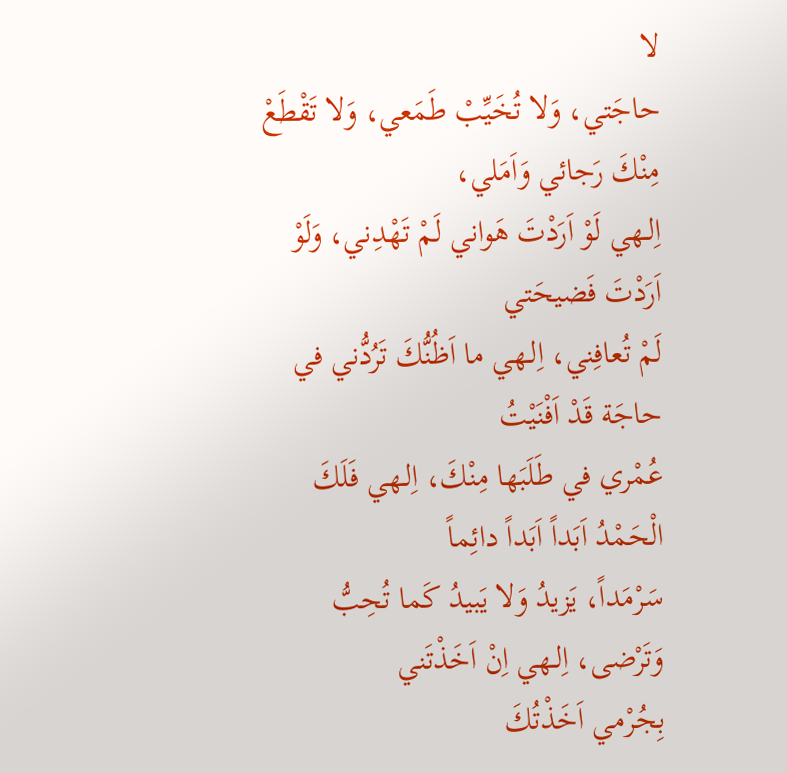لا
حاجَتي، وَلا تُخَيِّبْ طَمَعي، وَلا تَقْطَعْ مِنْكَ رَجائي وَاَمَلي،
اِلـهي لَوْ اَرَدْتَ هَواني لَمْ تَهْدِني، وَلَوْ اَرَدْتَ فَضيحَتي
لَمْ تُعافِني، اِلـهي ما اَظُنُّكَ تَرُدُّني في حاجَة قَدْ اَفْنَيْتُ
عُمْري في طَلَبَها مِنْكَ، اِلـهي فَلَكَ الْحَمْدُ اَبَداً اَبَداً دائِماً
سَرْمَداً، يَزيدُ وَلا يَبيدُ كَما تُحِبُّ وَتَرْضى، اِلـهي اِنْ اَخَذْتَني
بِجُرْمي اَخَذْتُكَ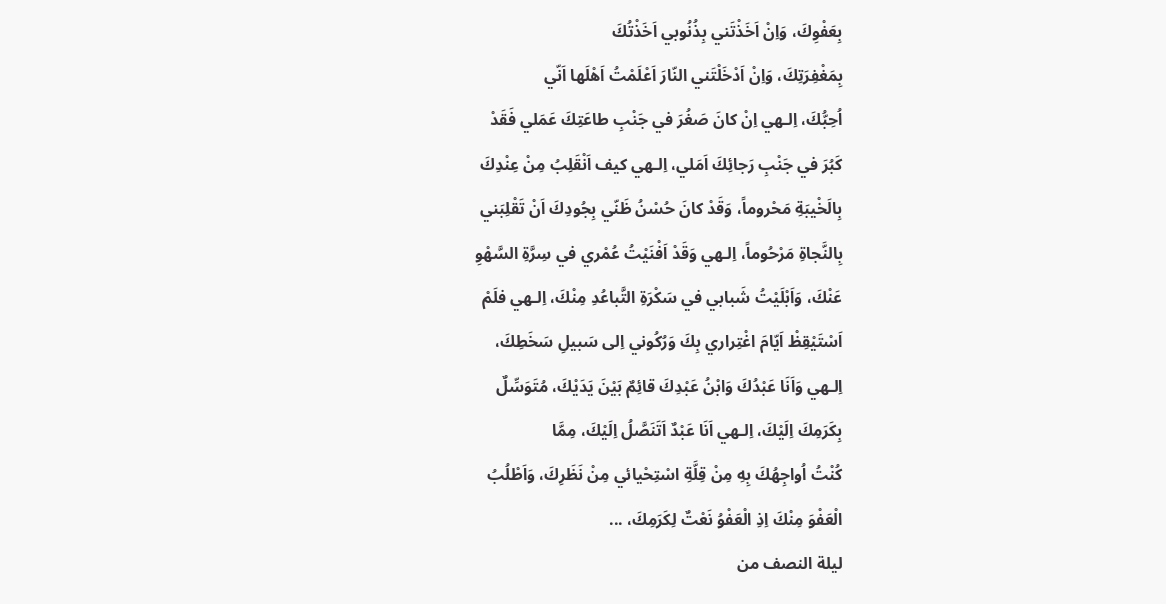بِعَفْوِكَ، وَاِنْ اَخَذْتَني بِذُنُوبي اَخَذْتُكَ
بِمَغْفِرَتِكَ، وَاِنْ اَدْخَلْتَني النّارَ اَعْلَمْتُ اَهْلَها اَنّي
اُحِبُّكَ، اِلـهي اِنْ كانَ صَغُرَ في جَنْبِ طاعَتِكَ عَمَلي فَقَدْ
كَبُرَ في جَنْبِ رَجائِكَ اَمَلي، اِلـهي كيف اَنْقَلِبُ مِنْ عِنْدِكَ
بِالَخْيبَةِ مَحْروماً، وَقَدْ كانَ حُسْنُ ظَنّي بِجُودِكَ اَنْ تَقْلِبَني
بِالنَّجاةِ مَرْحُوماً، اِلـهي وَقَدْ اَفْنَيْتُ عُمْري في سِرَّةِ السَّهْوِ
عَنْكَ، وَاَبْلَيْتُ شَبابي في سَكْرَةِ التَّباعُدِ مِنْكَ، اِلـهي فلَمْ
اَسْتَيْقِظْ اَيّامَ اغْتِراري بِكَ وَرُكُوني اِلى سَبيلِ سَخَطِكَ،
اِلـهي وَاَنَا عَبْدُكَ وَابْنُ عَبْدِكَ قائِمٌ بَيْنَ يَدَيْكَ، مُتَوَسِّلٌ
بِكَرَمِكَ اِلَيْكَ، اِلـهي اَنَا عَبْدٌ اَتَنَصَّلُ اِلَيْكَ، مِمَّا
كُنْتُ اُواجِهُكَ بِهِ مِنْ قِلَّةِ اسْتِحْيائي مِنْ نَظَرِكَ، وَاَطْلُبُ
الْعَفْوَ مِنْكَ اِذِ الْعَفْوُ نَعْتٌ لِكَرَمِكَ، ...
ليلة النصف من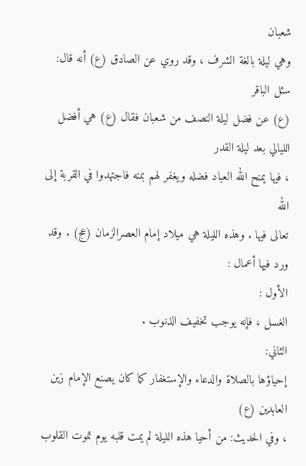شعبان
وهي ليلة بالغة الشرف ، وقد روي عن الصادق (ع) أنه قال: سئل الباقر
(ع) عن فضل ليلة النصف من شعبان فقال (ع) هي أفضل الليالي بعد ليلة القدر
، فيها يمنح الله العباد فضله ويغفر لهم بمنه فاجتهدوا في القربة إلى الله
تعالى فيها . وهذه الليلة هي ميلاد إمام العصرالزمان (عج) . وقد
ورد فيها أعمال :
الأول :
الغسل ، فإنه يوجب تخفيف الذنوب .
الثاني:
إحياؤها بالصلاة والدعاء والإستغفار كما كان يصنع الإمام زين العابدين (ع)
، وفي الحديث: من أحيا هذه الليلة لم يمت قلبه يوم تموت القلوب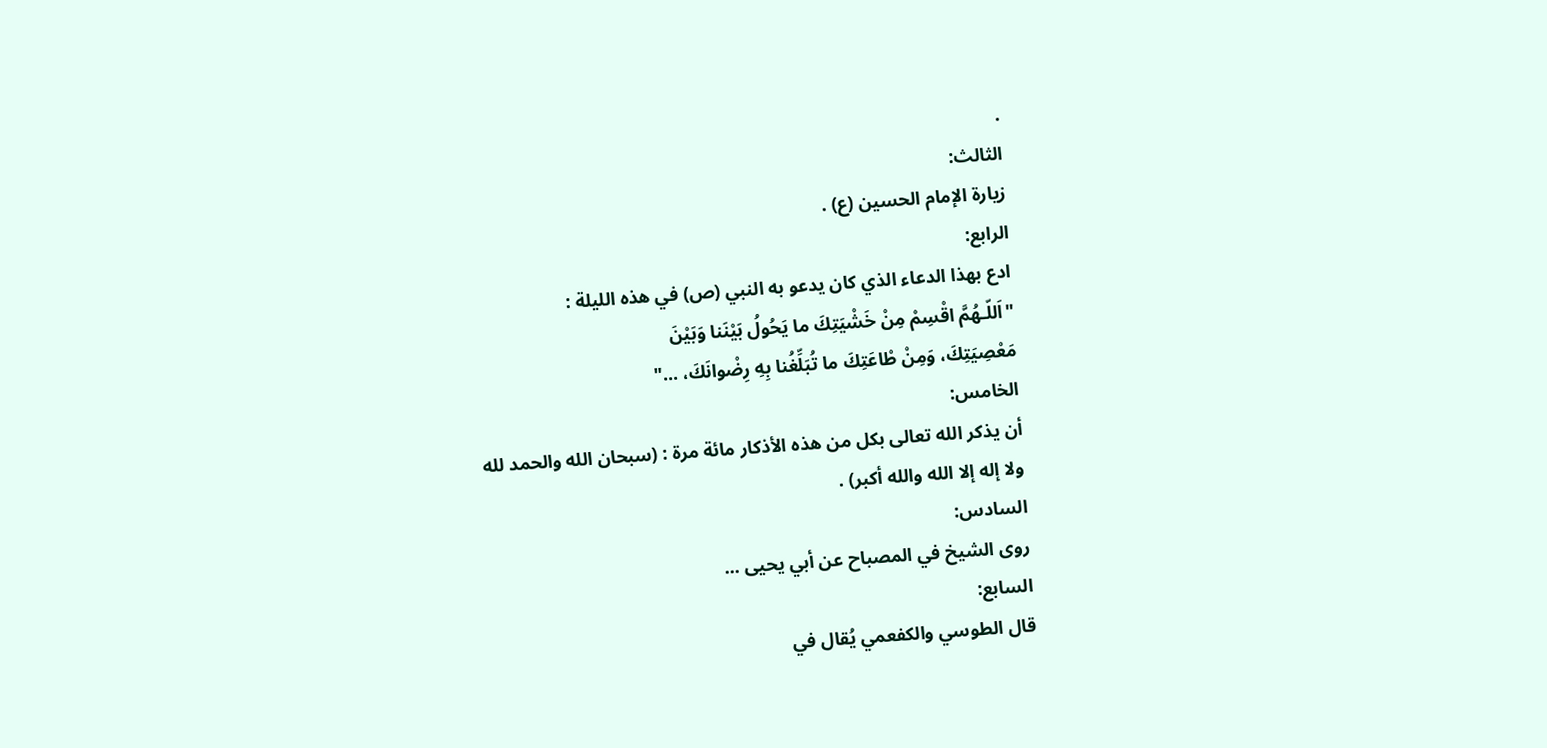.
الثالث:
زيارة الإمام الحسين (ع) .
الرابع:
ادع بهذا الدعاء الذي كان يدعو به النبي (ص) في هذه الليلة :
"اَللّـهُمَّ اقْسِمْ مِنْ خَشْيَتِكَ ما يَحُولُ بَيْنَنا وَبَيْنَ
مَعْصِيَتِكَ، وَمِنْ طْاعَتِكَ ما تُبَلِّغُنا بِهِ رِضْوانَكَ، ..."
الخامس:
أن يذكر الله تعالى بكل من هذه الأذكار مائة مرة : (سبحان الله والحمد لله
ولا إله إلا الله والله أكبر) .
السادس:
روى الشيخ في المصباح عن أبي يحيى ...
السابع:
قال الطوسي والكفعمي يُقال في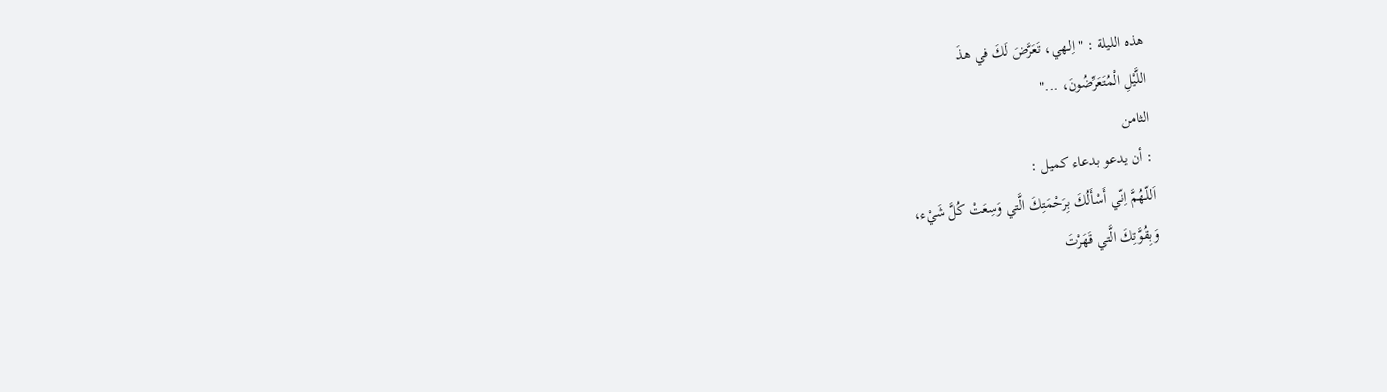هذه الليلة : "اِلـهي، تَعَرَّضَ لَكَ في هذَ
اللَّيْلِ الْمُتَعَرِّضُونَ، ..."
الثامن
: أن يدعو بدعاء كميل :
اَللّـهُمَّ اِنّي أَسْأَلُكَ بِرَحْمَتِكَ الَّتي وَسِعَتْ كُلَّ شَيْء،
وَبِقُوَّتِكَ الَّتي قَهَرْتَ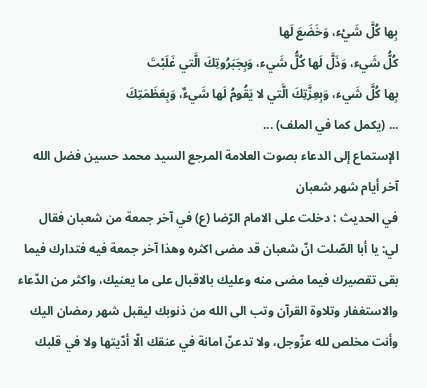بِها كُلَّ شَيْء، وَخَضَعَ لَها
كُلُّ شَيء، وَذَلَّ لَها كُلُّ شَيء، وَبِجَبَرُوتِكَ الَّتي غَلَبْتَ
بِها كُلَّ شَيء، وَبِعِزَّتِكَ الَّتي لا يَقُومُ لَها شَيءٌ، وَبِعَظَمَتِكَ
... (يكمل كما في الملف) ...
الإستماع إلى الدعاء بصوت العلامة المرجع السيد محمد حسين فضل الله
آخر أيام شهر شعبان
في الحديث : دخلت على الامام الرّضا (ع) في آخر جمعة من شعبان فقال
لي: يا أبا الصّلت انّ شعبان قد مضى اكثره وهذا آخر جمعة فيه فتدارك فيما
بقى تقصيرك فيما مضى منه وعليك بالاقبال على ما يعنيك، واكثر من الدّعاء
والاستغفار وتلاوة القرآن وتب الى الله من ذنوبك ليقبل شهر رمضان اليك
وأنت مخلص لله عزّوجل، ولا تدعنّ امانة في عنقك الّا أدّيتها ولا في قلبك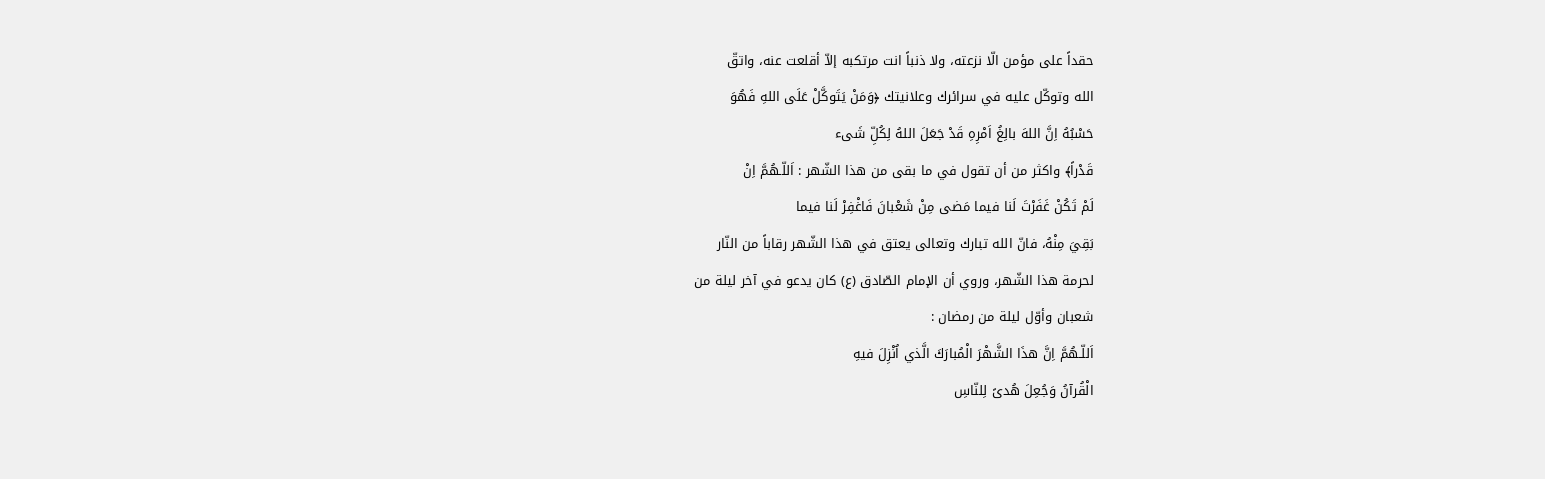حقداً على مؤمن الّا نزعته، ولا ذنباً انت مرتكبه إلاّ أقلعت عنه، واتقّ
الله وتوكّل عليه في سرائرك وعلانيتك ﴿وَمَنْ يَتَوكَّلْ عَلَى اللهِ فَهُوَ
حَسْبُهُ اِنَّ اللهَ بالِغُ اَمْرِهِ قَدْ جَعَلَ اللهُ لِكُلِّ شَىء
قَدْراً﴾ واكثر من أن تقول في ما بقى من هذا الشّهر : اَللّـهُمَّ اِنْ
لَمْ تَكُنْ غَفَرْتَ لَنا فيما مَضى مِنْ شَعْبانَ فَاغْفِرْ لَنا فيما
بَقِيَ مِنْهُ، فانّ الله تبارك وتعالى يعتق في هذا الشّهر رقاباً من النّار
لحرمة هذا الشّهر، وروي أن الإمام الصّادق (ع) كان يدعو في آخر ليلة من
شعبان وأوّل ليلة من رمضان :
اَللّـهُمَّ اِنَّ هذَا الشَّهْرَ الْمُبارَكَ الَّذي اُنْزِلَ فيهِ
الْقُرآنُ وَجُعِلَ هُدىً لِلنّاسِ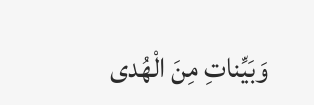وَبَيِّناتِ مِنَ الْهُدى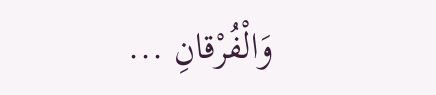وَالْفُرْقانِ ...